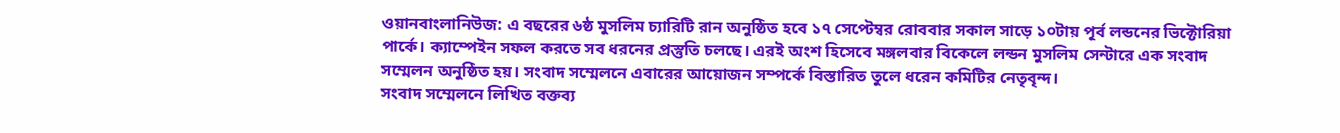ওয়ানবাংলানিউজ: এ বছরের ৬ষ্ঠ মুসলিম চ্যারিটি রান অনুষ্ঠিত হবে ১৭ সেপ্টেম্বর রোববার সকাল সাড়ে ১০টায় পূর্ব লন্ডনের ভিক্টোরিয়া পার্কে। ক্যাম্পেইন সফল করতে সব ধরনের প্রস্তুতি চলছে। এরই অংশ হিসেবে মঙ্গলবার বিকেলে লন্ডন মুসলিম সেন্টারে এক সংবাদ সম্মেলন অনুষ্ঠিত হয়। সংবাদ সম্মেলনে এবারের আয়োজন সম্পর্কে বিস্তারিত তুলে ধরেন কমিটির নেতৃবৃন্দ।
সংবাদ সম্মেলনে লিখিত বক্তব্য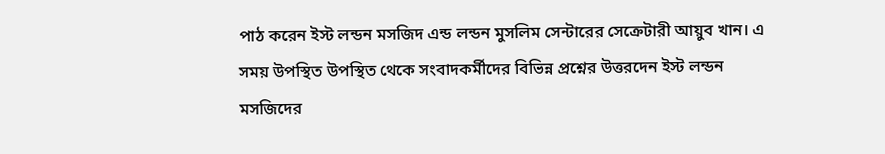পাঠ করেন ইস্ট লন্ডন মসজিদ এন্ড লন্ডন মুসলিম সেন্টারের সেক্রেটারী আয়ুব খান। এ সময় উপস্থিত উপস্থিত থেকে সংবাদকর্মীদের বিভিন্ন প্রশ্নের উত্তরদেন ইস্ট লন্ডন মসজিদের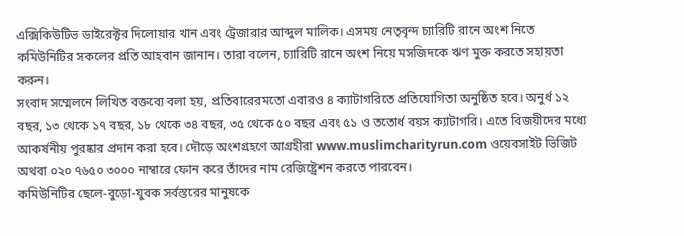এক্সিকিউটিভ ডাইরেক্টর দিলোয়ার খান এবং ট্রেজারার আব্দুল মালিক। এসময় নেতৃবৃন্দ চ্যারিটি রানে অংশ নিতে কমিউনিটির সকলের প্রতি আহবান জানান। তারা বলেন, চ্যারিটি রানে অংশ নিয়ে মসজিদকে ঋণ মুক্ত করতে সহায়তা করুন।
সংবাদ সম্মেলনে লিখিত বক্তব্যে বলা হয়, প্রতিবারেরমতো এবারও ৪ ক্যাটাগরিতে প্রতিযোগিতা অনুষ্ঠিত হবে। অনুর্ধ ১২ বছর, ১৩ থেকে ১৭ বছর, ১৮ থেকে ৩৪ বছর, ৩৫ থেকে ৫০ বছর এবং ৫১ ও ততোর্ধ বয়স ক্যাটাগরি। এতে বিজয়ীদের মধ্যে আকর্ষনীয় পুরষ্কার প্রদান করা হবে। দৌড়ে অংশগ্রহণে আগ্রহীরা www.muslimcharityrun.com ওয়েবসাইট ভিজিট অথবা ০২০ ৭৬৫০ ৩০০০ নাম্বারে ফোন করে তাঁদের নাম রেজিষ্ট্রেশন করতে পারবেন।
কমিউনিটির ছেলে-বুড়ো-যুবক সর্বস্তরের মানুষকে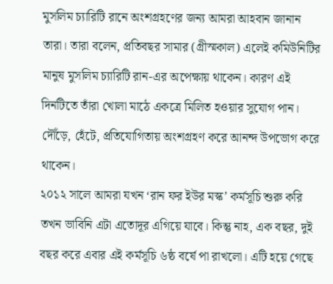মুসলিম চ্যারিটি রানে অংশগ্রহণের জন্য আমরা আহবান জানান তারা। তারা বলেন, প্রতিবছর সামার (গ্রীস্মকাল) এলেই কমিউনিটির মানুষ মুসলিম চ্যারিটি রান-এর অপেক্ষায় থাকেন। কারণ এই দিনটিতে তাঁরা খোলা মাঠে একত্রে মিলিত হওয়ার সুযোগ পান। দৌঁড়ে, হেঁটে, প্রতিযোগিতায় অংশগ্রহণ করে আনন্দ উপভোগ করে থাকেন।
২০১২ সালে আমরা যখন ‘রান ফর ইউর মস্ক’ কর্মসূচি শুরু করি তখন ভাবিনি এটা এতোদূর এগিয়ে যাবে। কিন্তু নাহ, এক বছর, দুই বছর করে এবার এই কর্মসূচি ৬ষ্ঠ বর্ষে পা রাখলো। এটি হয়ে গেছে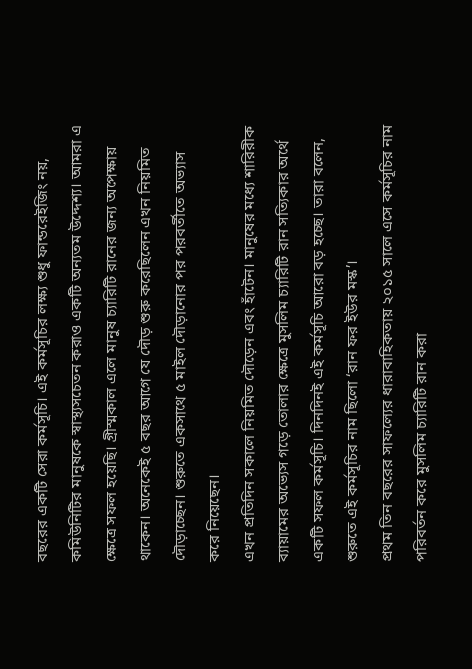বছরের একটি সেরা কর্মসূচি। এই কর্মসূচির লক্ষ্য শুধু ফান্ডরেইজিং নয়, কমিউনিটির মানুষকে স্বাস্থ্যসচেতন করাও একটি অন্যতম উদ্দেশ্য। আমরা এ ক্ষেত্রে সফল হয়েছি। গ্রীস্মকাল এলে মানুষ চ্যারিটি রানের জন্য অপেক্ষায় থাকেন। অনেকেই ৫ বছর আগে যে দৌড় শুরু করেছিলেন এখন নিয়মিত দৌড়াচ্ছেন। শুরুতে একসাথে ৫ মাইল দৌড়ানোর পর পরবর্তীতে অভ্যাস করে নিয়েছেন।
এখন প্রতিদিন সকালে নিয়মিত দৌড়েন এবং হাঁটেন। মানুষের মধ্যে শারিরীক ব্যায়ামের অভ্যেস গড়ে তোলার ক্ষেত্রে মুসলিম চ্যারিটি রান সত্যিকার অর্থে একটি সফল কর্মসূচি। দিনদিনই এই কর্মসূচি আরো বড় হচ্ছে। তারা বলেন, শুরুতে এই কর্মসূচির নাম ছিলো ‘রান ফর ইউর মস্ক’।
প্রথম তিন বছরের সাফল্যের ধারাবাহিকতায় ২০১৫ সালে এসে কর্মসূচির নাম পরিবর্তন করে মুসলিম চ্যারিটি রান করা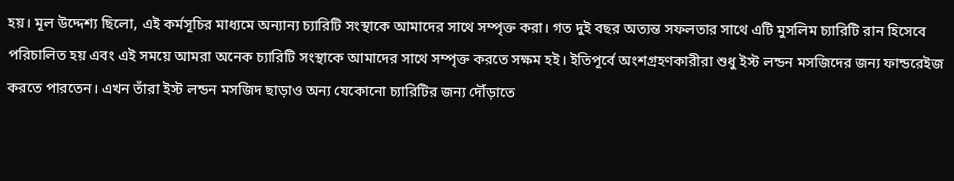হয়। মূল উদ্দেশ্য ছিলো, এই কর্মসূচির মাধ্যমে অন্যান্য চ্যারিটি সংস্থাকে আমাদের সাথে সম্পৃক্ত করা। গত দুই বছর অত্যন্ত সফলতার সাথে এটি মুসলিম চ্যারিটি রান হিসেবে পরিচালিত হয় এবং এই সময়ে আমরা অনেক চ্যারিটি সংস্থাকে আমাদের সাথে সম্পৃক্ত করতে সক্ষম হই। ইতিপূর্বে অংশগ্রহণকারীরা শুধু ইস্ট লন্ডন মসজিদের জন্য ফান্ডরেইজ করতে পারতেন। এখন তাঁরা ইস্ট লন্ডন মসজিদ ছাড়াও অন্য যেকোনো চ্যারিটির জন্য দৌঁড়াতে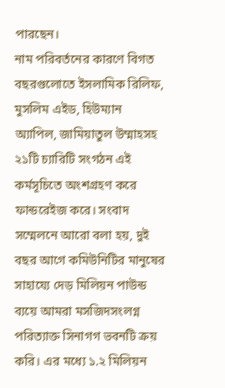পারছেন।
নাম পরিবর্তনের কারণে বিগত বছরগুলোতে ইসলামিক রিলিফ, মুসলিম এইড, হিউম্যান অ্যাপিল, জামিয়াতুল উম্মাহসহ ২১টি চ্যারিটি সংগঠন এই কর্মসূচিতে অংশগ্রহণ করে ফান্ডরেইজ করে। সংবাদ সম্মেলনে আরো বলা হয়, দুই বছর আগে কমিউনিটির মানুষের সাহায্যে দেড় মিলিয়ন পাউন্ড ব্যয়ে আমরা মসজিদসংলগ্ন পরিত্যাক্ত সিনাগগ ভবনটি ক্রয় করি। এর মধ্যে ১.২ মিলিয়ন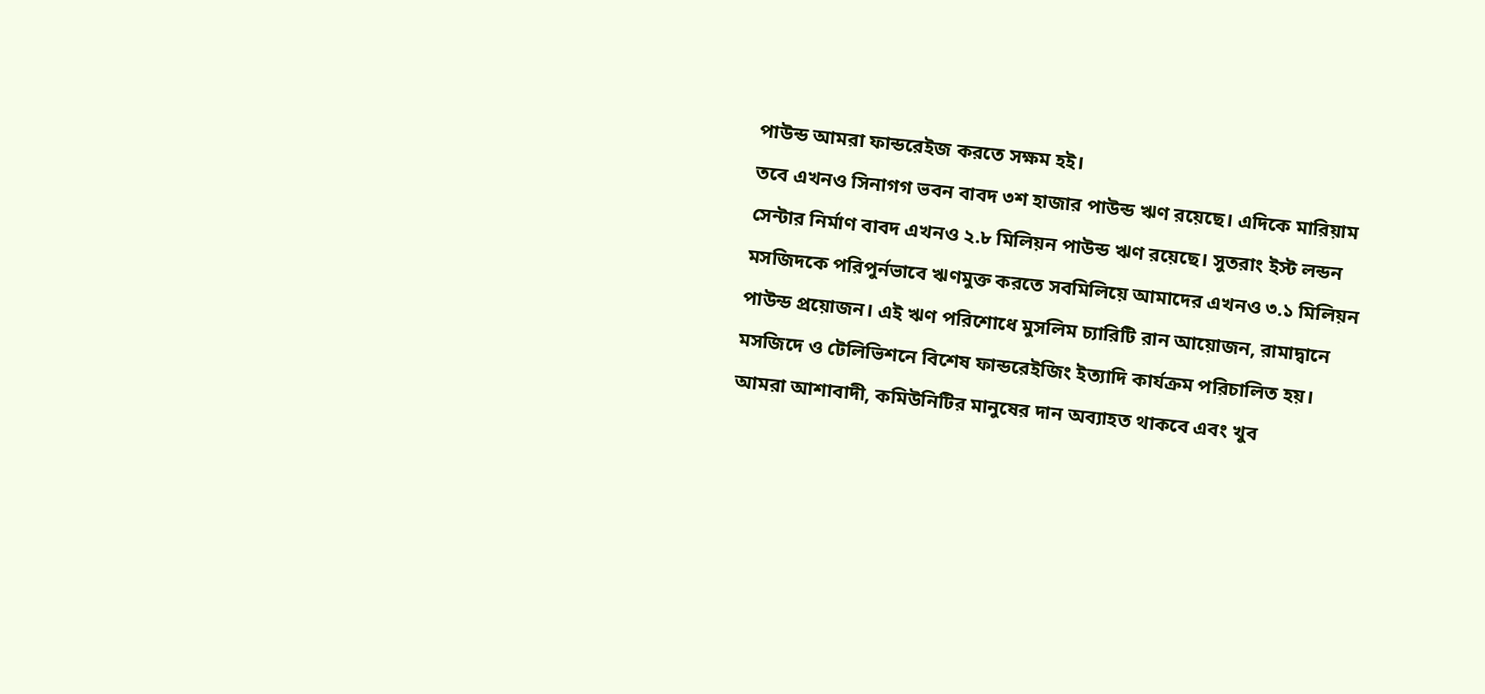পাউন্ড আমরা ফান্ডরেইজ করতে সক্ষম হই।
তবে এখনও সিনাগগ ভবন বাবদ ৩শ হাজার পাউন্ড ঋণ রয়েছে। এদিকে মারিয়াম সেন্টার নির্মাণ বাবদ এখনও ২.৮ মিলিয়ন পাউন্ড ঋণ রয়েছে। সুতরাং ইস্ট লন্ডন মসজিদকে পরিপুর্নভাবে ঋণমুক্ত করতে সবমিলিয়ে আমাদের এখনও ৩.১ মিলিয়ন পাউন্ড প্রয়োজন। এই ঋণ পরিশোধে মুসলিম চ্যারিটি রান আয়োজন, রামাদ্বানে মসজিদে ও টেলিভিশনে বিশেষ ফান্ডরেইজিং ইত্যাদি কার্যক্রম পরিচালিত হয়। আমরা আশাবাদী, কমিউনিটির মানুষের দান অব্যাহত থাকবে এবং খুব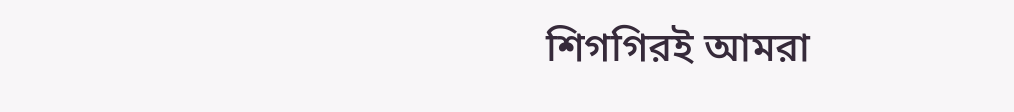শিগগিরই আমরা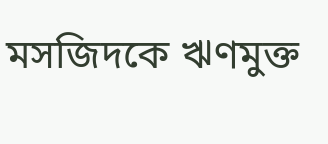মসজিদকে ঋণমুক্ত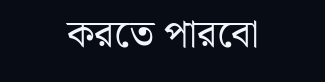করতে পারবো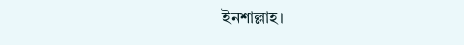ইনশাল্লাহ।